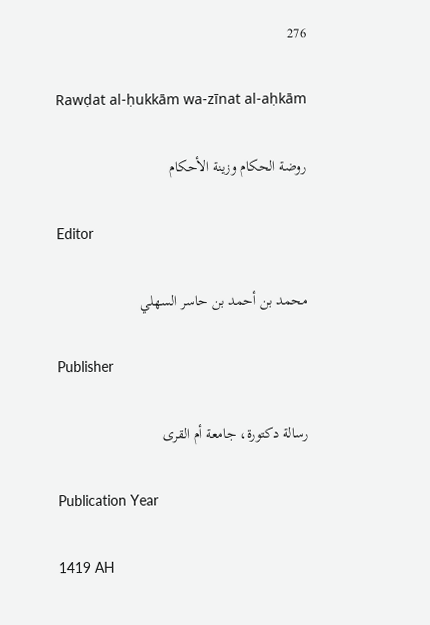276

Rawḍat al-ḥukkām wa-zīnat al-aḥkām

روضة الحكام وزينة الأحكام

Editor

محمد بن أحمد بن حاسر السهلي

Publisher

رسالة دكتورة، جامعة أم القرى

Publication Year

1419 AH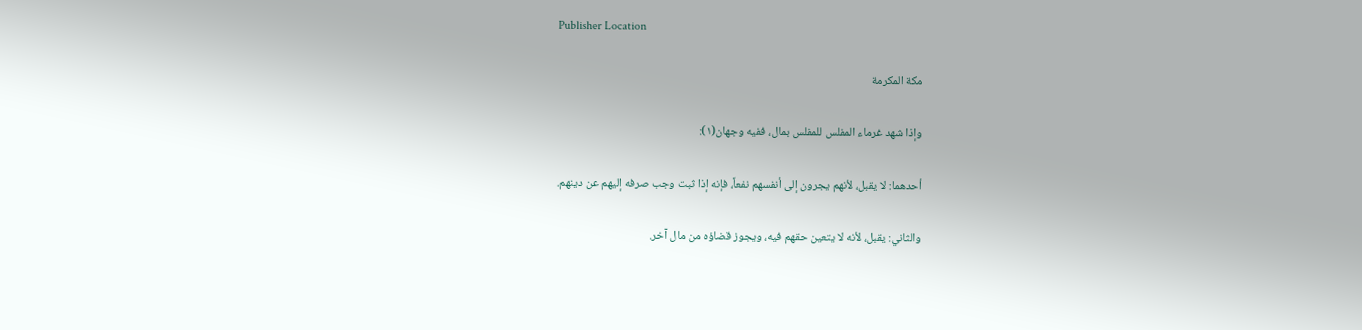Publisher Location

مكة المكرمة

وإذا شهد غرماء المفلس للمفلس بمال، ففيه وجهان(١):

أحدهما: لا يقبل، لأنهم يجرون إلى أنفسهم نفعاً، فإنه إذا ثبت وجب صرفه إليهم عن دينهم.

والثاني: يقبل، لأنه لا يتعين حقهم فيه، ويجوز قضاؤه من مال آخر.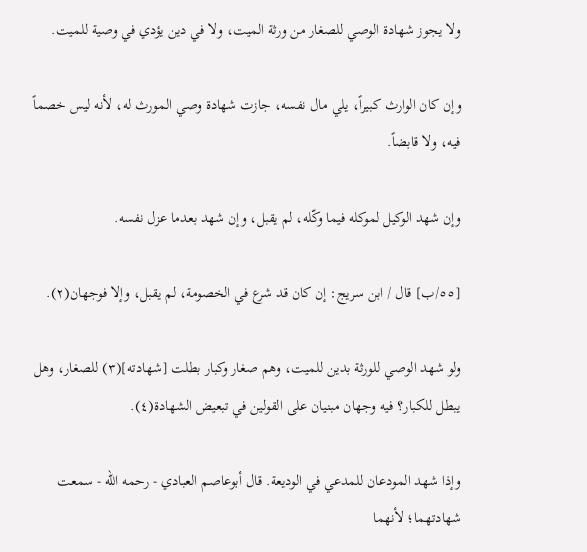ولا يجوز شهادة الوصي للصغار من ورثة الميت، ولا في دين يؤدي في وصية للميت.

وإن كان الوارث كبيراً، يلي مال نفسه، جازت شهادة وصي المورث له، لأنه ليس خصماً فيه، ولا قابضاً.

وإن شهد الوكيل لموكله فيما وكّله، لم يقبل، وإن شهد بعدما عزل نفسه.

[٥٥/ب] قال / ابن سريج: إن كان قد شرع في الخصومة، لم يقبل، وإلا فوجهان(٢).

ولو شهد الوصي للورثة بدين للميت، وهم صغار وكبار بطلت [شهادته](٣) للصغار، وهل يبطل للكبار؟ فيه وجهان مبنيان على القولين في تبعيض الشهادة(٤).

وإذا شهد المودعان للمدعي في الوديعة. قال أبوعاصم العبادي - رحمه الله - سمعت شهادتهما؛ لأنهما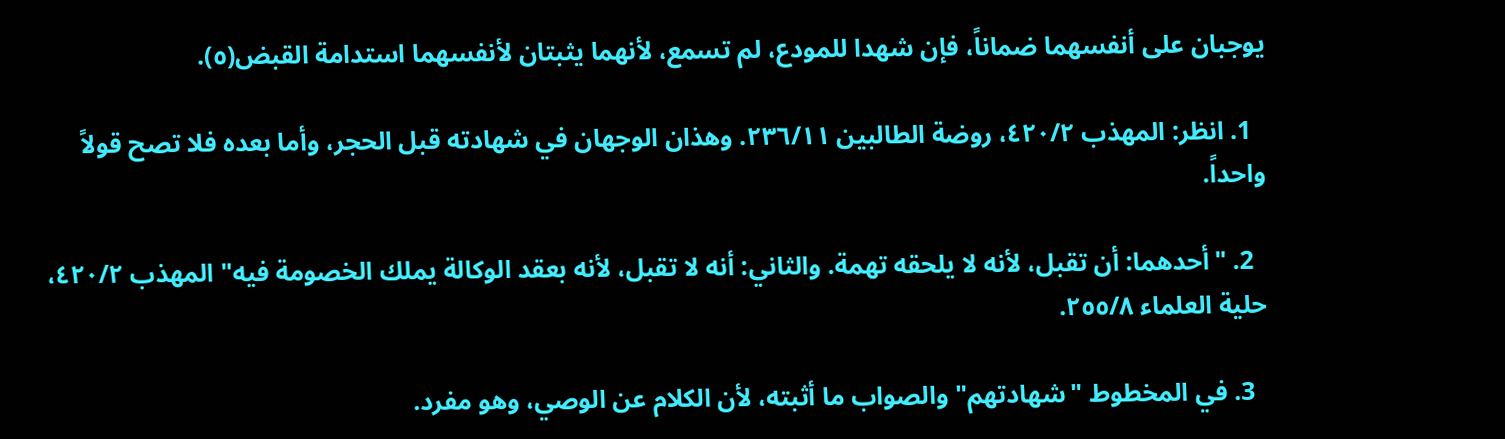يوجبان على أنفسهما ضماناً، فإن شهدا للمودع، لم تسمع، لأنهما يثبتان لأنفسهما استدامة القبض(٥).

  1. انظر: المهذب ٤٢٠/٢، روضة الطالبين ٢٣٦/١١. وهذان الوجهان في شهادته قبل الحجر، وأما بعده فلا تصح قولاً واحداً.

  2. "أحدهما: أن تقبل، لأنه لا يلحقه تهمة. والثاني: أنه لا تقبل، لأنه بعقد الوكالة يملك الخصومة فيه" المهذب ٤٢٠/٢، حلية العلماء ٢٥٥/٨.

  3. في المخطوط "شهادتهم" والصواب ما أثبته، لأن الكلام عن الوصي، وهو مفرد.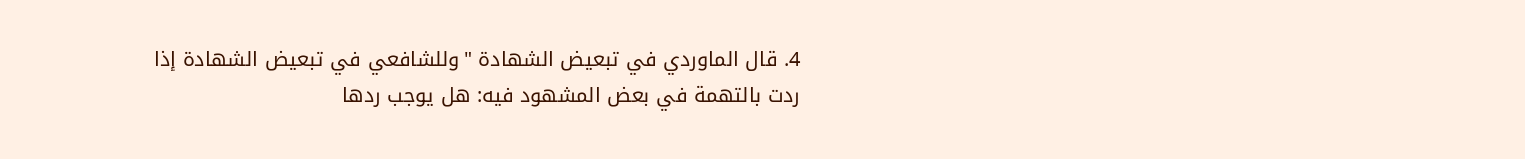4. قال الماوردي في تبعيض الشهادة "وللشافعي في تبعيض الشهادة إذا ردت بالتهمة في بعض المشهود فيه: هل يوجب ردها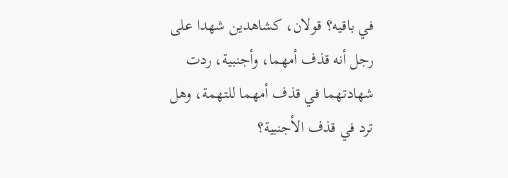في باقيه؟ قولان، كشاهدين شهدا على رجل أنه قذف أمهما، وأجنبية، ردت شهادتهما في قذف أمهما للتهمة، وهل ترد في قذف الأجنبية؟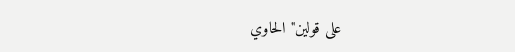على قولين" الحاوي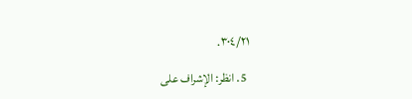٣٠٤/٢١.

  5. انظر: الإشراف على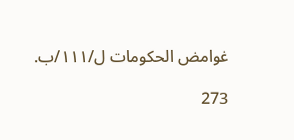غوامض الحكومات ل/١١١/ب.

273